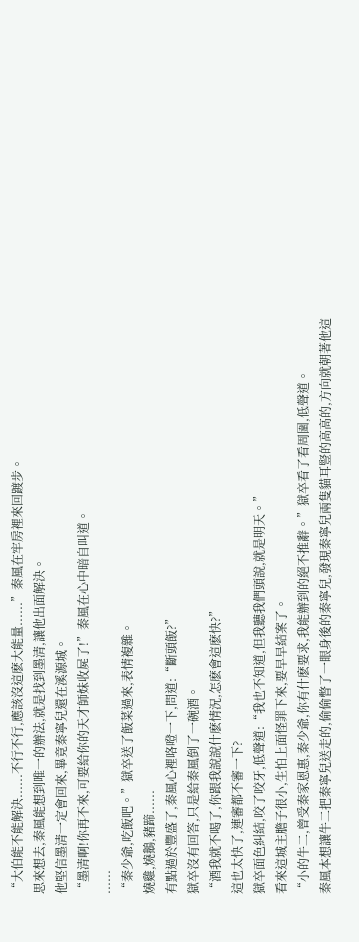“大伯能不能解決......不行不行,應該沒這麽大能量......”秦風在牢房裡來回踱步。
思來想去,秦風能想到唯一的辦法,就是找到墨清,讓他出面解決。
他堅信墨清一定會回來,畢竟秦寧兒還在溪源城。
“墨清啊!你再不來,可要給你的天才師妹收屍了!”秦風在心中暗自叫道。
......
“秦少爺,吃飯吧。”獄卒送了飯菜過來,表情複雜。
燒雞,燒鵝,豬蹄......
有點過於豐盛了,秦風心裡咯噔一下,問道:“斷頭飯?”
獄卒沒有回答,只是給秦風倒了一碗酒。
“酒我就不喝了,你跟我說說什麽情況,怎麽會這麽快?”
這也太快了,連審都不審一下?
獄卒面色糾結,咬了咬牙,低聲道:“我也不知道,但我聽我們頭說,就是明天。”
看來這城主膽子很小,生怕上面怪罪下來,要早早結案了。
“小的牛二,曾受秦家恩惠,秦少爺,你有什麽要求,我能辦到的絕不推辭。”獄卒看了看周圍,低聲道。
秦風本想讓牛二把秦寧兒送走的,偷偷瞥了一眼身後的秦寧兒,發現秦寧兒兩隻貓耳豎的高高的,方向就朝著他這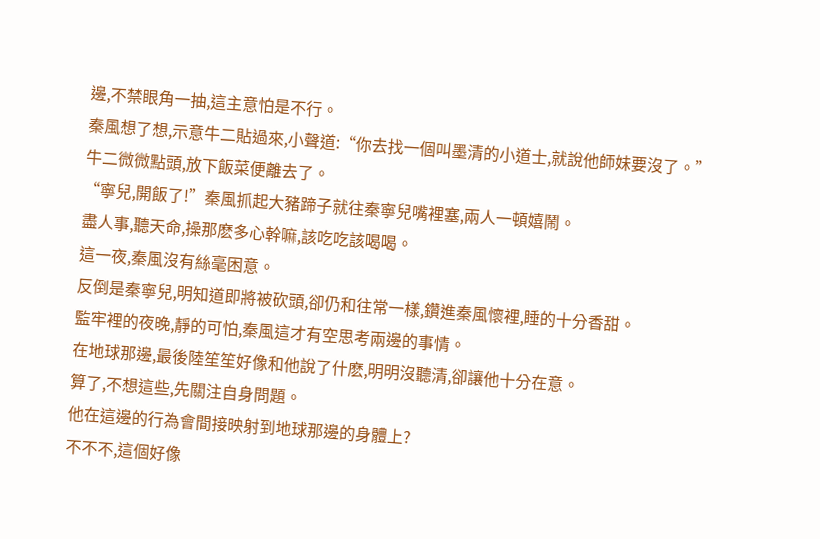邊,不禁眼角一抽,這主意怕是不行。
秦風想了想,示意牛二貼過來,小聲道:“你去找一個叫墨清的小道士,就說他師妹要沒了。”
牛二微微點頭,放下飯菜便離去了。
“寧兒,開飯了!”秦風抓起大豬蹄子就往秦寧兒嘴裡塞,兩人一頓嬉鬧。
盡人事,聽天命,操那麽多心幹嘛,該吃吃該喝喝。
這一夜,秦風沒有絲毫困意。
反倒是秦寧兒,明知道即將被砍頭,卻仍和往常一樣,鑽進秦風懷裡,睡的十分香甜。
監牢裡的夜晚,靜的可怕,秦風這才有空思考兩邊的事情。
在地球那邊,最後陸笙笙好像和他說了什麽,明明沒聽清,卻讓他十分在意。
算了,不想這些,先關注自身問題。
他在這邊的行為會間接映射到地球那邊的身體上?
不不不,這個好像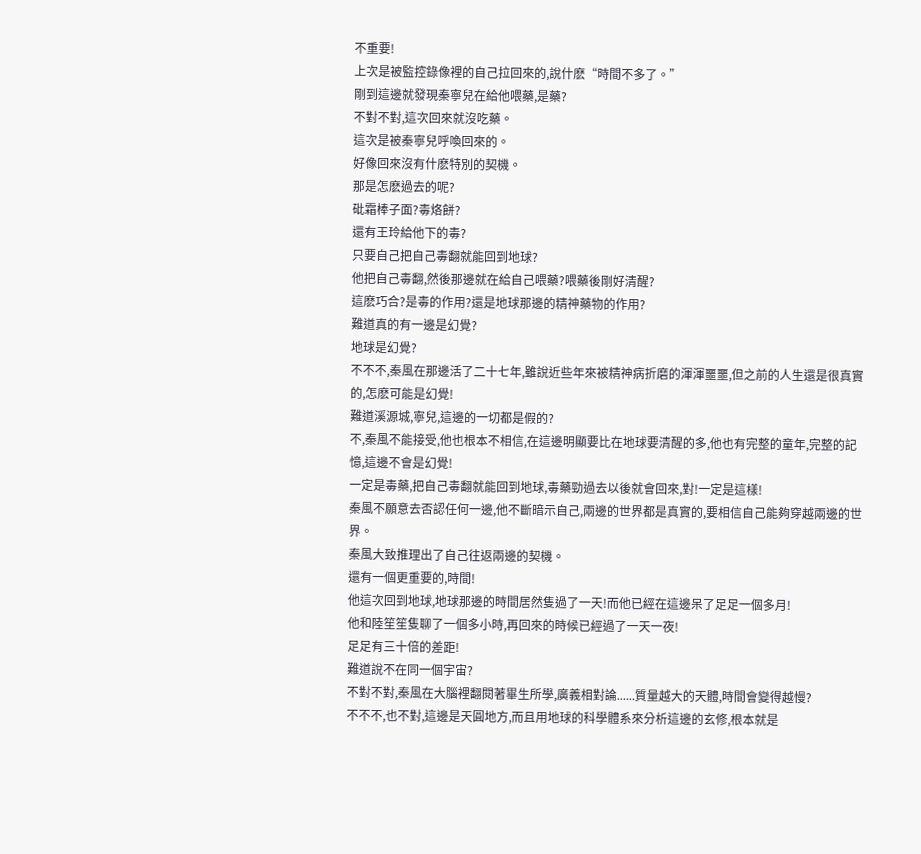不重要!
上次是被監控錄像裡的自己拉回來的,說什麽“時間不多了。”
剛到這邊就發現秦寧兒在給他喂藥,是藥?
不對不對,這次回來就沒吃藥。
這次是被秦寧兒呼喚回來的。
好像回來沒有什麽特別的契機。
那是怎麽過去的呢?
砒霜棒子面?毒烙餅?
還有王玲給他下的毒?
只要自己把自己毒翻就能回到地球?
他把自己毒翻,然後那邊就在給自己喂藥?喂藥後剛好清醒?
這麽巧合?是毒的作用?還是地球那邊的精神藥物的作用?
難道真的有一邊是幻覺?
地球是幻覺?
不不不,秦風在那邊活了二十七年,雖說近些年來被精神病折磨的渾渾噩噩,但之前的人生還是很真實的,怎麽可能是幻覺!
難道溪源城,寧兒,這邊的一切都是假的?
不,秦風不能接受,他也根本不相信,在這邊明顯要比在地球要清醒的多,他也有完整的童年,完整的記憶,這邊不會是幻覺!
一定是毒藥,把自己毒翻就能回到地球,毒藥勁過去以後就會回來,對!一定是這樣!
秦風不願意去否認任何一邊,他不斷暗示自己,兩邊的世界都是真實的,要相信自己能夠穿越兩邊的世界。
秦風大致推理出了自己往返兩邊的契機。
還有一個更重要的,時間!
他這次回到地球,地球那邊的時間居然隻過了一天!而他已經在這邊呆了足足一個多月!
他和陸笙笙隻聊了一個多小時,再回來的時候已經過了一天一夜!
足足有三十倍的差距!
難道說不在同一個宇宙?
不對不對,秦風在大腦裡翻閱著畢生所學,廣義相對論......質量越大的天體,時間會變得越慢?
不不不,也不對,這邊是天圓地方,而且用地球的科學體系來分析這邊的玄修,根本就是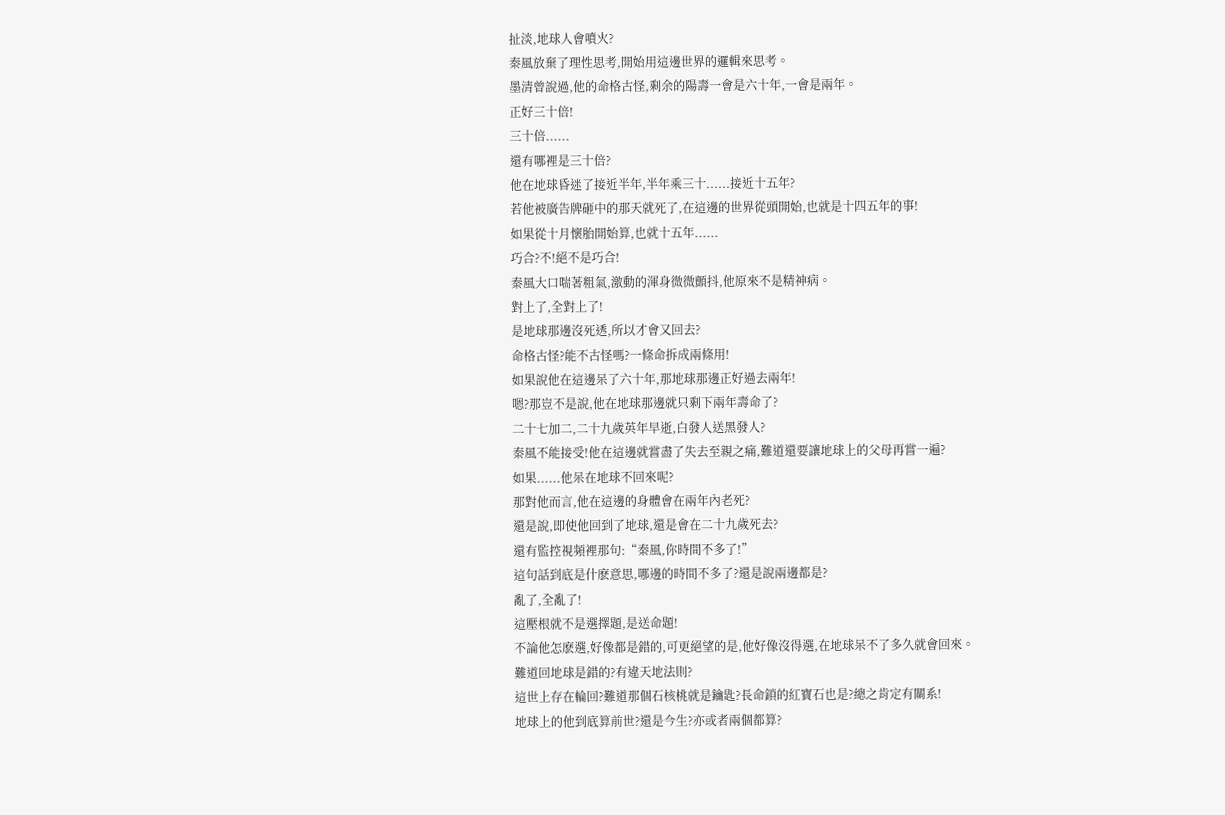扯淡,地球人會噴火?
秦風放棄了理性思考,開始用這邊世界的邏輯來思考。
墨清曾說過,他的命格古怪,剩余的陽壽一會是六十年,一會是兩年。
正好三十倍!
三十倍......
還有哪裡是三十倍?
他在地球昏迷了接近半年,半年乘三十......接近十五年?
若他被廣告牌砸中的那天就死了,在這邊的世界從頭開始,也就是十四五年的事!
如果從十月懷胎開始算,也就十五年......
巧合?不!絕不是巧合!
秦風大口喘著粗氣,激動的渾身微微顫抖,他原來不是精神病。
對上了,全對上了!
是地球那邊沒死透,所以才會又回去?
命格古怪?能不古怪嗎?一條命拆成兩條用!
如果說他在這邊呆了六十年,那地球那邊正好過去兩年!
嗯?那豈不是說,他在地球那邊就只剩下兩年壽命了?
二十七加二,二十九歲英年早逝,白發人送黑發人?
秦風不能接受!他在這邊就嘗盡了失去至親之痛,難道還要讓地球上的父母再嘗一遍?
如果......他呆在地球不回來呢?
那對他而言,他在這邊的身體會在兩年內老死?
還是說,即使他回到了地球,還是會在二十九歲死去?
還有監控視頻裡那句:“秦風,你時間不多了!”
這句話到底是什麽意思,哪邊的時間不多了?還是說兩邊都是?
亂了,全亂了!
這壓根就不是選擇題,是送命題!
不論他怎麽選,好像都是錯的,可更絕望的是,他好像沒得選,在地球呆不了多久就會回來。
難道回地球是錯的?有違天地法則?
這世上存在輪回?難道那個石核桃就是鑰匙?長命鎖的紅寶石也是?總之肯定有關系!
地球上的他到底算前世?還是今生?亦或者兩個都算?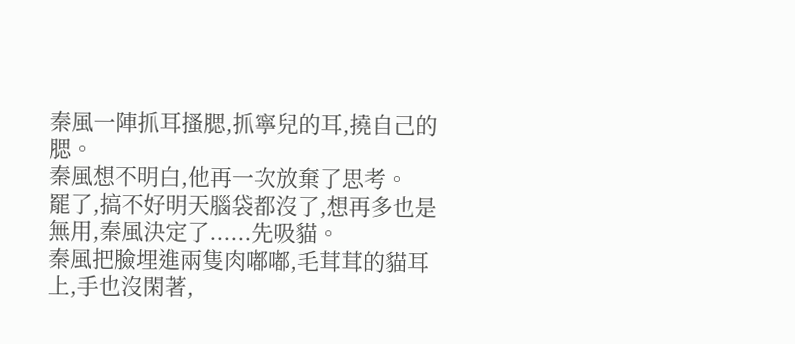秦風一陣抓耳搔腮,抓寧兒的耳,撓自己的腮。
秦風想不明白,他再一次放棄了思考。
罷了,搞不好明天腦袋都沒了,想再多也是無用,秦風決定了......先吸貓。
秦風把臉埋進兩隻肉嘟嘟,毛茸茸的貓耳上,手也沒閑著,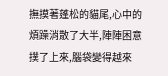撫摸著蓬松的貓尾,心中的煩躁消散了大半,陣陣困意撲了上來,腦袋變得越來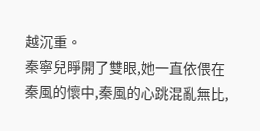越沉重。
秦寧兒睜開了雙眼,她一直依偎在秦風的懷中,秦風的心跳混亂無比,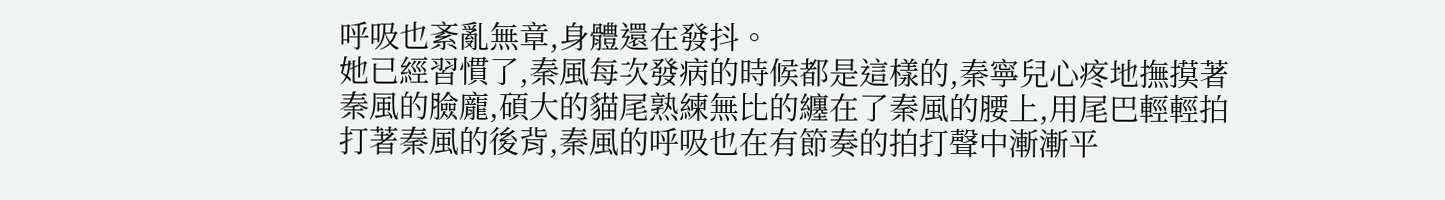呼吸也紊亂無章,身體還在發抖。
她已經習慣了,秦風每次發病的時候都是這樣的,秦寧兒心疼地撫摸著秦風的臉龐,碩大的貓尾熟練無比的纏在了秦風的腰上,用尾巴輕輕拍打著秦風的後背,秦風的呼吸也在有節奏的拍打聲中漸漸平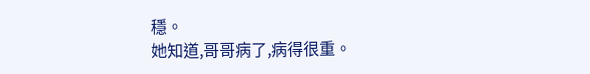穩。
她知道,哥哥病了,病得很重。